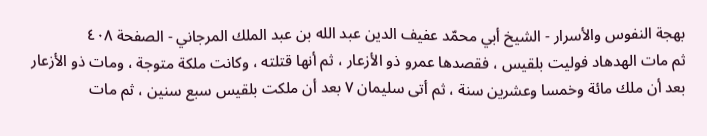بهجة النفوس والأسرار - الشيخ أبي محمّد عفيف الدين عبد الله بن عبد الملك المرجاني - الصفحة ٤٠٨
ثم مات الهدهاد فوليت بلقيس ، فقصدها عمرو ذو الأزعار ، ثم أنها قتلته ، وكانت ملكة متوجة ، ومات ذو الأزعار بعد أن ملك مائة وخمسا وعشرين سنة ، ثم أتى سليمان ٧ بعد أن ملكت بلقيس سبع سنين ، ثم مات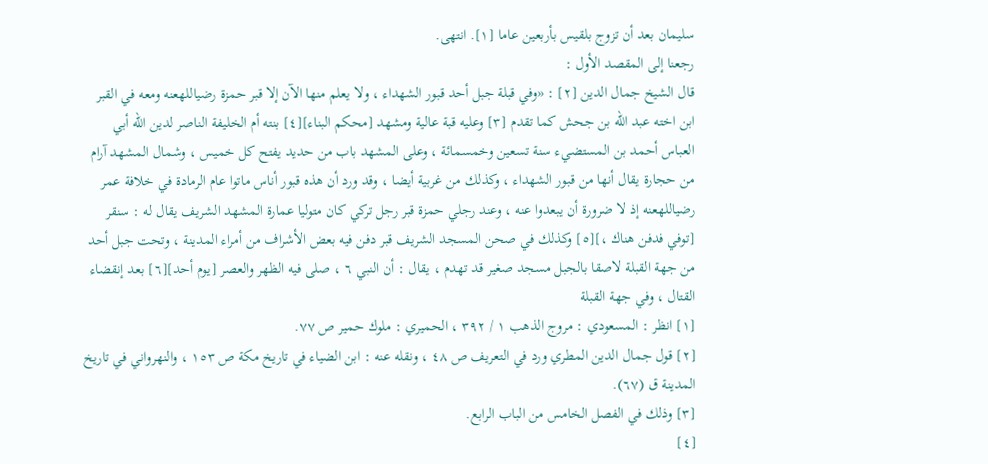سليمان بعد أن تزوج بلقيس بأربعين عاما [١]. انتهى.
رجعنا إلى المقصد الأول :
قال الشيخ جمال الدين [٢] : «وفي قبلة جبل أحد قبور الشهداء ، ولا يعلم منها الآن إلا قبر حمزة رضياللهعنه ومعه في القبر ابن اخته عبد الله بن جحش كما تقدم [٣] وعليه قبة عالية ومشهد [محكم البناء][٤] بنته أم الخليفة الناصر لدين الله أبي العباس أحمد بن المستضيء سنة تسعين وخمسمائة ، وعلى المشهد باب من حديد يفتح كل خميس ، وشمال المشهد آرام من حجارة يقال أنها من قبور الشهداء ، وكذلك من غربية أيضا ، وقد ورد أن هذه قبور أناس ماتوا عام الرمادة في خلافة عمر رضياللهعنه إذ لا ضرورة أن يبعدوا عنه ، وعند رجلي حمزة قبر رجل تركي كان متوليا عمارة المشهد الشريف يقال له : سنقر [توفي فدفن هناك ،][٥] وكذلك في صحن المسجد الشريف قبر دفن فيه بعض الأشراف من أمراء المدينة ، وتحت جبل أحد من جهة القبلة لاصقا بالجبل مسجد صغير قد تهدم ، يقال : أن النبي ٦ ، صلى فيه الظهر والعصر [يوم أحد][٦] بعد إنقضاء القتال ، وفي جهة القبلة
[١] انظر : المسعودي : مروج الذهب ١ / ٣٩٢ ، الحميري : ملوك حمير ص ٧٧.
[٢] قول جمال الدين المطري ورد في التعريف ص ٤٨ ، ونقله عنه : ابن الضياء في تاريخ مكة ص ١٥٣ ، والنهرواني في تاريخ المدينة ق (٦٧).
[٣] وذلك في الفصل الخامس من الباب الرابع.
[٤]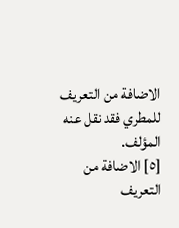الاضافة من التعريف للمطري فقد نقل عنه المؤلف.
[٥] الاضافة من التعريف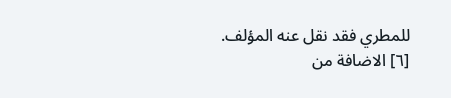للمطري فقد نقل عنه المؤلف.
[٦] الاضافة من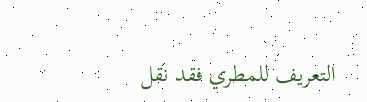التعريف للمطري فقد نقل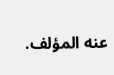عنه المؤلف.